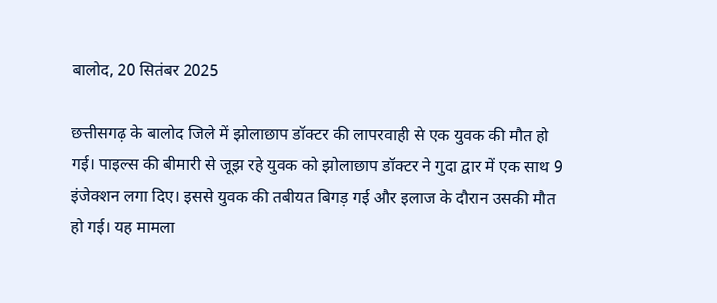बालोद, 20 सितंबर 2025

छत्तीसगढ़ के बालोद जिले में झोलाछाप डॉक्टर की लापरवाही से एक युवक की मौत हो गई। पाइल्स की बीमारी से जूझ रहे युवक को झोलाछाप डॉक्टर ने गुदा द्वार में एक साथ 9 इंजेक्शन लगा दिए। इससे युवक की तबीयत बिगड़ गई और इलाज के दौरान उसकी मौत हो गई। यह मामला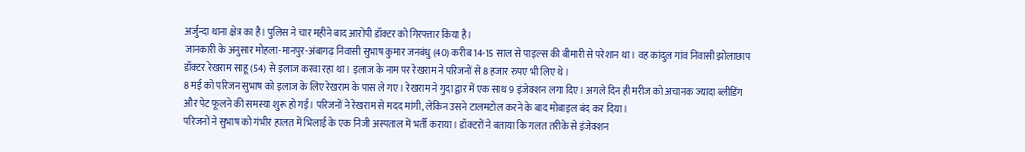अर्जुन्दा थाना क्षेत्र का है। पुलिस ने चार महीने बाद आरोपी डॉक्टर को गिरफ्तार किया है।
जानकारी के अनुसार मोहला-मानपुर-अंबागढ़ निवासी सुभाष कुमार जनबंधु (40) करीब 14-15 साल से पाइल्स की बीमारी से परेशान था। वह कांदुल गांव निवासी झोलाछाप डॉक्टर रेखराम साहू (54) से इलाज करवा रहा था। इलाज के नाम पर रेखराम ने परिजनों से 8 हजार रुपए भी लिए थे।
8 मई को परिजन सुभाष को इलाज के लिए रेखराम के पास ले गए। रेखराम ने गुदा द्वार में एक साथ 9 इंजेक्शन लगा दिए। अगले दिन ही मरीज को अचानक ज्यादा ब्लीडिंग और पेट फूलने की समस्या शुरू हो गई। परिजनों ने रेखराम से मदद मांगी, लेकिन उसने टालमटोल करने के बाद मोबाइल बंद कर दिया।
परिजनों ने सुभाष को गंभीर हालत में भिलाई के एक निजी अस्पताल में भर्ती कराया। डॉक्टरों ने बताया कि गलत तरीके से इंजेक्शन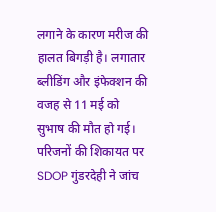लगाने के कारण मरीज की हालत बिगड़ी है। लगातार ब्लीडिंग और इंफेक्शन की वजह से 11 मई को सुभाष की मौत हो गई।
परिजनों की शिकायत पर SDOP गुंडरदेही ने जांच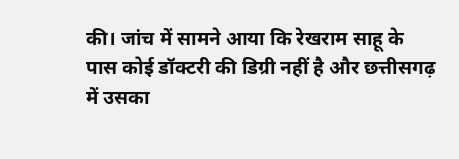की। जांच में सामने आया कि रेखराम साहू के पास कोई डॉक्टरी की डिग्री नहीं है और छत्तीसगढ़ में उसका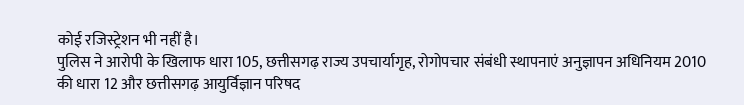कोई रजिस्ट्रेशन भी नहीं है।
पुलिस ने आरोपी के खिलाफ धारा 105, छत्तीसगढ़ राज्य उपचार्यागृह, रोगोपचार संबंधी स्थापनाएं अनुज्ञापन अधिनियम 2010 की धारा 12 और छत्तीसगढ़ आयुर्विज्ञान परिषद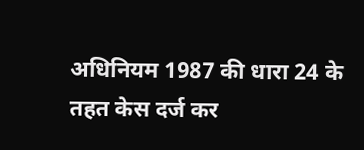अधिनियम 1987 की धारा 24 के तहत केस दर्ज कर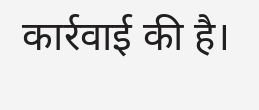कार्रवाई की है।